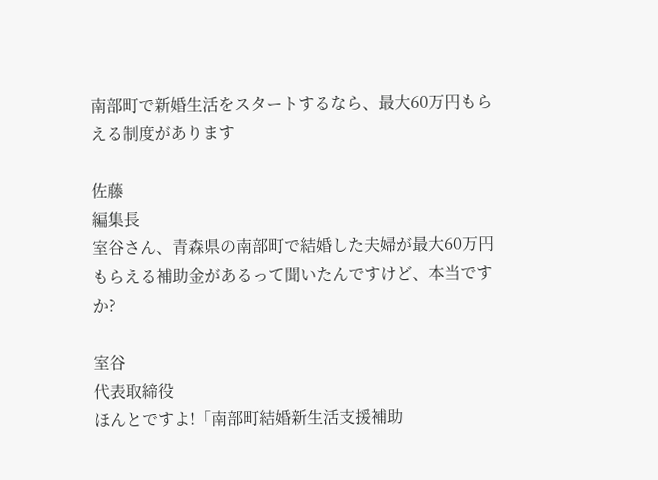南部町で新婚生活をスタートするなら、最大60万円もらえる制度があります

佐藤
編集長
室谷さん、青森県の南部町で結婚した夫婦が最大60万円もらえる補助金があるって聞いたんですけど、本当ですか?

室谷
代表取締役
ほんとですよ!「南部町結婚新生活支援補助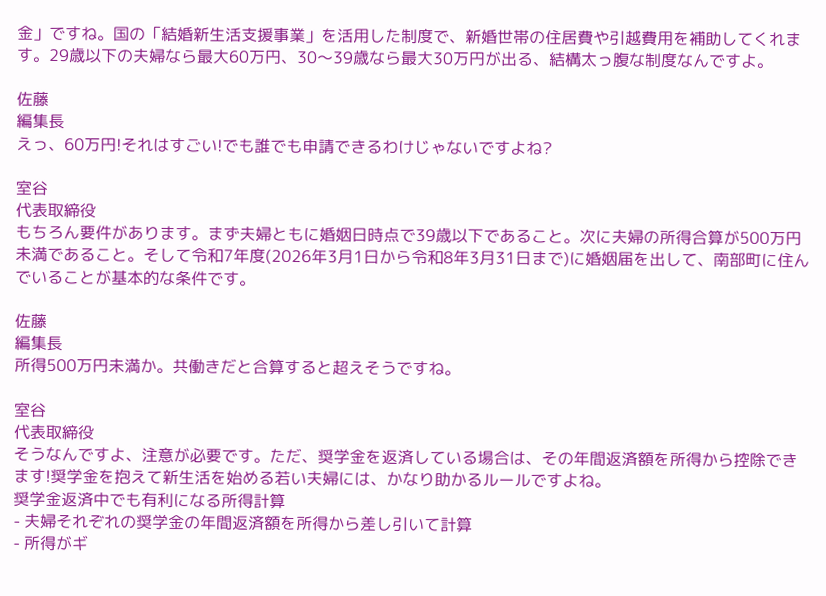金」ですね。国の「結婚新生活支援事業」を活用した制度で、新婚世帯の住居費や引越費用を補助してくれます。29歳以下の夫婦なら最大60万円、30〜39歳なら最大30万円が出る、結構太っ腹な制度なんですよ。

佐藤
編集長
えっ、60万円!それはすごい!でも誰でも申請できるわけじゃないですよね?

室谷
代表取締役
もちろん要件があります。まず夫婦ともに婚姻日時点で39歳以下であること。次に夫婦の所得合算が500万円未満であること。そして令和7年度(2026年3月1日から令和8年3月31日まで)に婚姻届を出して、南部町に住んでいることが基本的な条件です。

佐藤
編集長
所得500万円未満か。共働きだと合算すると超えそうですね。

室谷
代表取締役
そうなんですよ、注意が必要です。ただ、奨学金を返済している場合は、その年間返済額を所得から控除できます!奨学金を抱えて新生活を始める若い夫婦には、かなり助かるルールですよね。
奨学金返済中でも有利になる所得計算
- 夫婦それぞれの奨学金の年間返済額を所得から差し引いて計算
- 所得がギ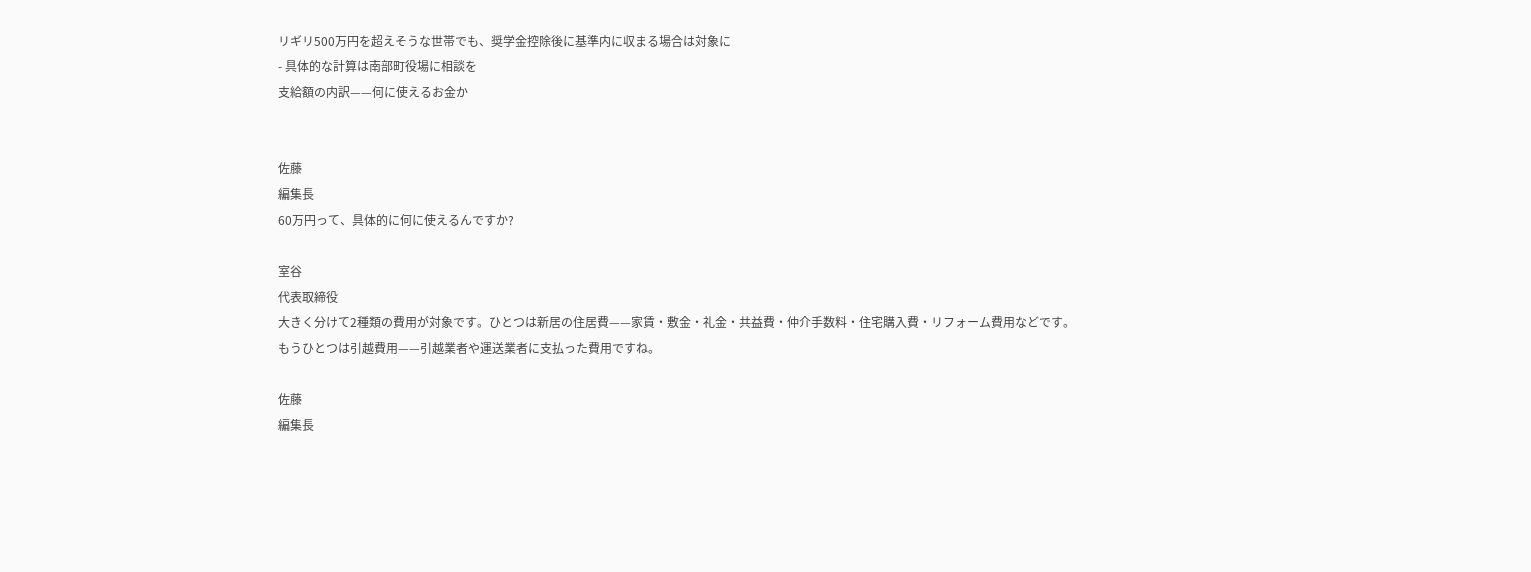リギリ500万円を超えそうな世帯でも、奨学金控除後に基準内に収まる場合は対象に
- 具体的な計算は南部町役場に相談を
支給額の内訳——何に使えるお金か


佐藤
編集長
60万円って、具体的に何に使えるんですか?

室谷
代表取締役
大きく分けて2種類の費用が対象です。ひとつは新居の住居費——家賃・敷金・礼金・共益費・仲介手数料・住宅購入費・リフォーム費用などです。もうひとつは引越費用——引越業者や運送業者に支払った費用ですね。

佐藤
編集長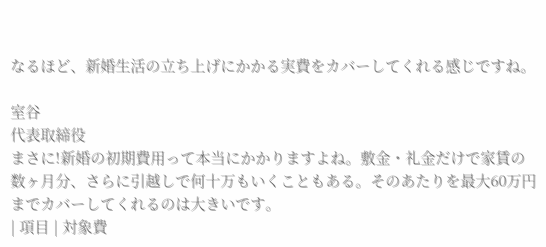なるほど、新婚生活の立ち上げにかかる実費をカバーしてくれる感じですね。

室谷
代表取締役
まさに!新婚の初期費用って本当にかかりますよね。敷金・礼金だけで家賃の数ヶ月分、さらに引越しで何十万もいくこともある。そのあたりを最大60万円までカバーしてくれるのは大きいです。
| 項目 | 対象費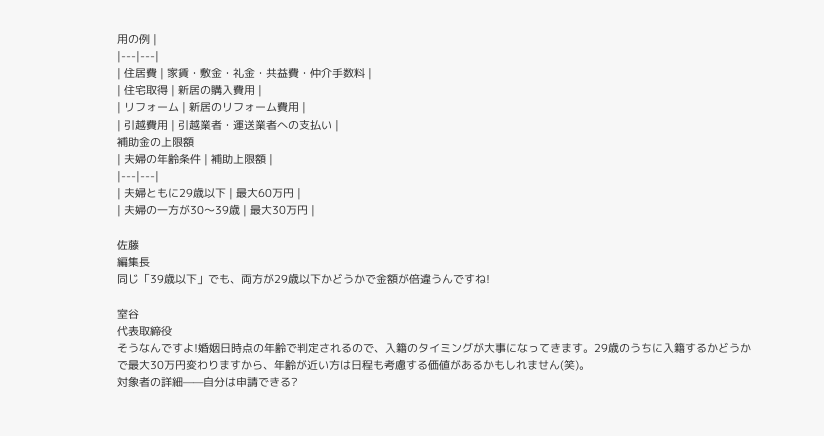用の例 |
|---|---|
| 住居費 | 家賃・敷金・礼金・共益費・仲介手数料 |
| 住宅取得 | 新居の購入費用 |
| リフォーム | 新居のリフォーム費用 |
| 引越費用 | 引越業者・運送業者への支払い |
補助金の上限額
| 夫婦の年齢条件 | 補助上限額 |
|---|---|
| 夫婦ともに29歳以下 | 最大60万円 |
| 夫婦の一方が30〜39歳 | 最大30万円 |

佐藤
編集長
同じ「39歳以下」でも、両方が29歳以下かどうかで金額が倍違うんですね!

室谷
代表取締役
そうなんですよ!婚姻日時点の年齢で判定されるので、入籍のタイミングが大事になってきます。29歳のうちに入籍するかどうかで最大30万円変わりますから、年齢が近い方は日程も考慮する価値があるかもしれません(笑)。
対象者の詳細——自分は申請できる?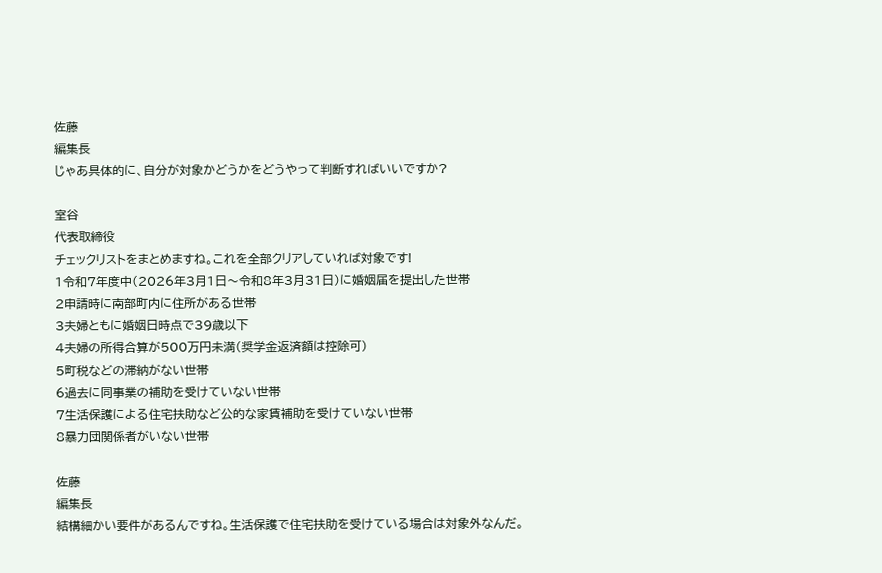佐藤
編集長
じゃあ具体的に、自分が対象かどうかをどうやって判断すればいいですか?

室谷
代表取締役
チェックリストをまとめますね。これを全部クリアしていれば対象です!
1令和7年度中(2026年3月1日〜令和8年3月31日)に婚姻届を提出した世帯
2申請時に南部町内に住所がある世帯
3夫婦ともに婚姻日時点で39歳以下
4夫婦の所得合算が500万円未満(奨学金返済額は控除可)
5町税などの滞納がない世帯
6過去に同事業の補助を受けていない世帯
7生活保護による住宅扶助など公的な家賃補助を受けていない世帯
8暴力団関係者がいない世帯

佐藤
編集長
結構細かい要件があるんですね。生活保護で住宅扶助を受けている場合は対象外なんだ。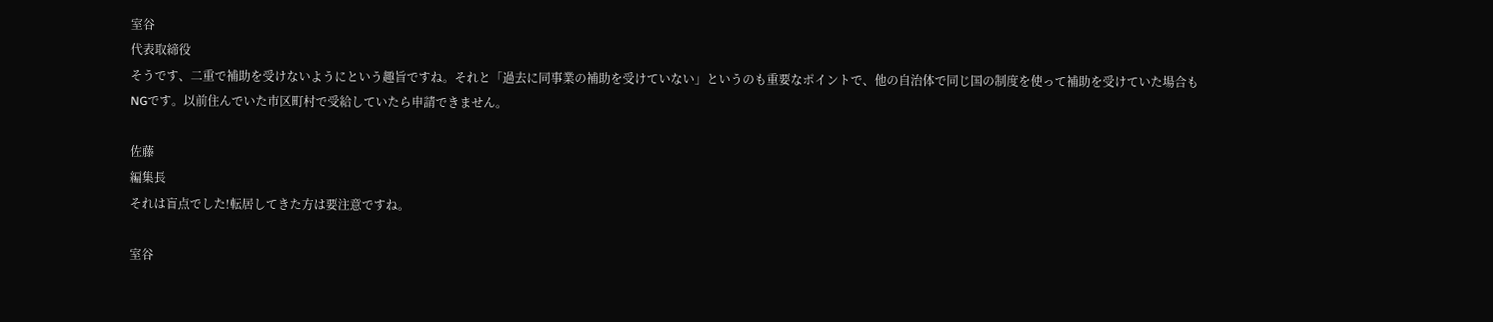室谷
代表取締役
そうです、二重で補助を受けないようにという趣旨ですね。それと「過去に同事業の補助を受けていない」というのも重要なポイントで、他の自治体で同じ国の制度を使って補助を受けていた場合もNGです。以前住んでいた市区町村で受給していたら申請できません。

佐藤
編集長
それは盲点でした!転居してきた方は要注意ですね。

室谷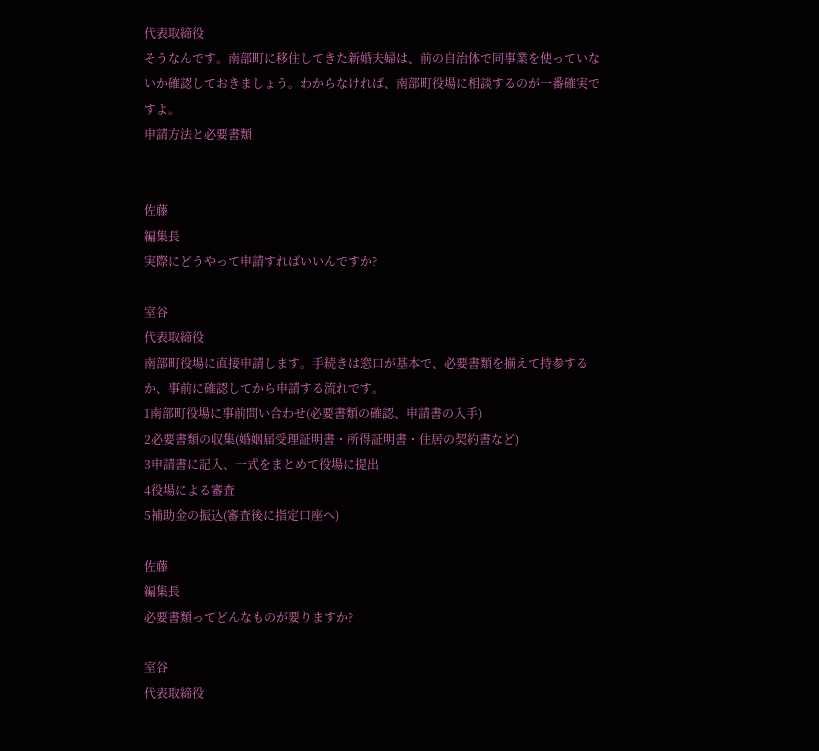代表取締役
そうなんです。南部町に移住してきた新婚夫婦は、前の自治体で同事業を使っていないか確認しておきましょう。わからなければ、南部町役場に相談するのが一番確実ですよ。
申請方法と必要書類


佐藤
編集長
実際にどうやって申請すればいいんですか?

室谷
代表取締役
南部町役場に直接申請します。手続きは窓口が基本で、必要書類を揃えて持参するか、事前に確認してから申請する流れです。
1南部町役場に事前問い合わせ(必要書類の確認、申請書の入手)
2必要書類の収集(婚姻届受理証明書・所得証明書・住居の契約書など)
3申請書に記入、一式をまとめて役場に提出
4役場による審査
5補助金の振込(審査後に指定口座へ)

佐藤
編集長
必要書類ってどんなものが要りますか?

室谷
代表取締役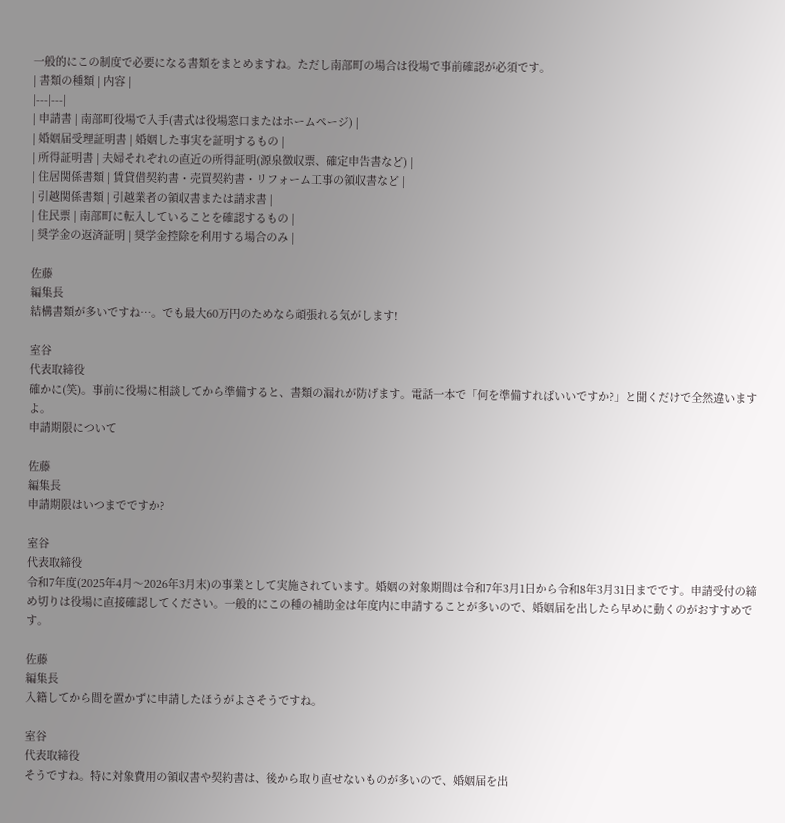一般的にこの制度で必要になる書類をまとめますね。ただし南部町の場合は役場で事前確認が必須です。
| 書類の種類 | 内容 |
|---|---|
| 申請書 | 南部町役場で入手(書式は役場窓口またはホームページ) |
| 婚姻届受理証明書 | 婚姻した事実を証明するもの |
| 所得証明書 | 夫婦それぞれの直近の所得証明(源泉徴収票、確定申告書など) |
| 住居関係書類 | 賃貸借契約書・売買契約書・リフォーム工事の領収書など |
| 引越関係書類 | 引越業者の領収書または請求書 |
| 住民票 | 南部町に転入していることを確認するもの |
| 奨学金の返済証明 | 奨学金控除を利用する場合のみ |

佐藤
編集長
結構書類が多いですね…。でも最大60万円のためなら頑張れる気がします!

室谷
代表取締役
確かに(笑)。事前に役場に相談してから準備すると、書類の漏れが防げます。電話一本で「何を準備すればいいですか?」と聞くだけで全然違いますよ。
申請期限について

佐藤
編集長
申請期限はいつまでですか?

室谷
代表取締役
令和7年度(2025年4月〜2026年3月末)の事業として実施されています。婚姻の対象期間は令和7年3月1日から令和8年3月31日までです。申請受付の締め切りは役場に直接確認してください。一般的にこの種の補助金は年度内に申請することが多いので、婚姻届を出したら早めに動くのがおすすめです。

佐藤
編集長
入籍してから間を置かずに申請したほうがよさそうですね。

室谷
代表取締役
そうですね。特に対象費用の領収書や契約書は、後から取り直せないものが多いので、婚姻届を出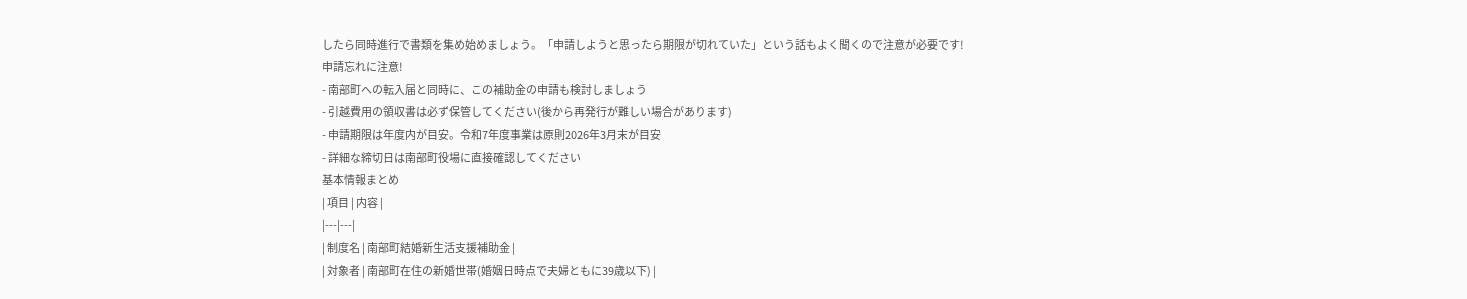したら同時進行で書類を集め始めましょう。「申請しようと思ったら期限が切れていた」という話もよく聞くので注意が必要です!
申請忘れに注意!
- 南部町への転入届と同時に、この補助金の申請も検討しましょう
- 引越費用の領収書は必ず保管してください(後から再発行が難しい場合があります)
- 申請期限は年度内が目安。令和7年度事業は原則2026年3月末が目安
- 詳細な締切日は南部町役場に直接確認してください
基本情報まとめ
| 項目 | 内容 |
|---|---|
| 制度名 | 南部町結婚新生活支援補助金 |
| 対象者 | 南部町在住の新婚世帯(婚姻日時点で夫婦ともに39歳以下) |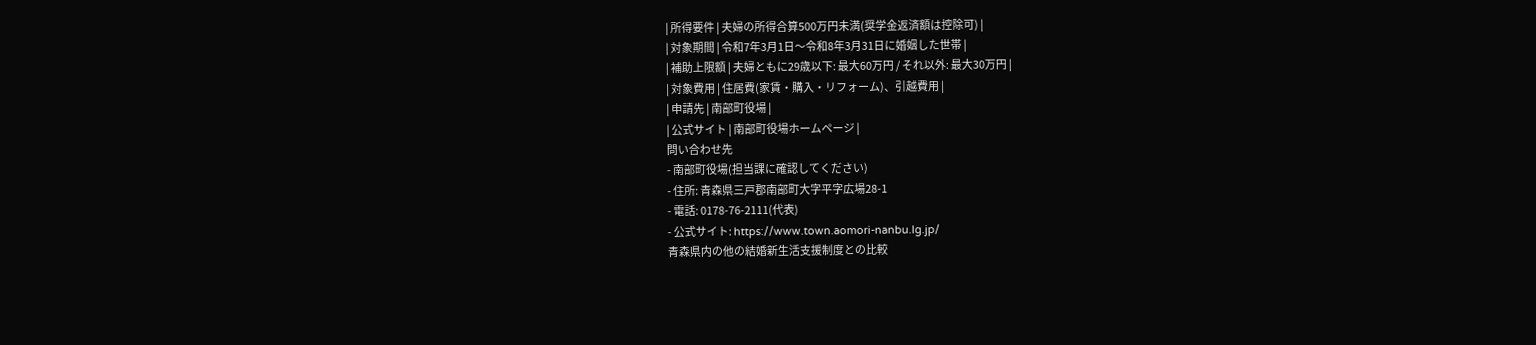| 所得要件 | 夫婦の所得合算500万円未満(奨学金返済額は控除可) |
| 対象期間 | 令和7年3月1日〜令和8年3月31日に婚姻した世帯 |
| 補助上限額 | 夫婦ともに29歳以下: 最大60万円 / それ以外: 最大30万円 |
| 対象費用 | 住居費(家賃・購入・リフォーム)、引越費用 |
| 申請先 | 南部町役場 |
| 公式サイト | 南部町役場ホームページ |
問い合わせ先
- 南部町役場(担当課に確認してください)
- 住所: 青森県三戸郡南部町大字平字広場28-1
- 電話: 0178-76-2111(代表)
- 公式サイト: https://www.town.aomori-nanbu.lg.jp/
青森県内の他の結婚新生活支援制度との比較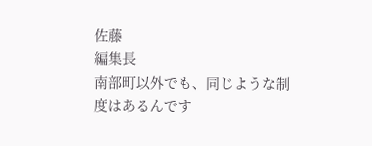佐藤
編集長
南部町以外でも、同じような制度はあるんです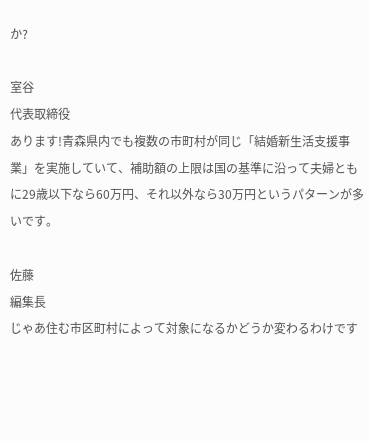か?

室谷
代表取締役
あります!青森県内でも複数の市町村が同じ「結婚新生活支援事業」を実施していて、補助額の上限は国の基準に沿って夫婦ともに29歳以下なら60万円、それ以外なら30万円というパターンが多いです。

佐藤
編集長
じゃあ住む市区町村によって対象になるかどうか変わるわけです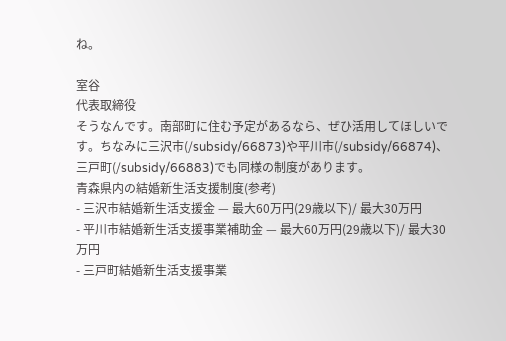ね。

室谷
代表取締役
そうなんです。南部町に住む予定があるなら、ぜひ活用してほしいです。ちなみに三沢市(/subsidy/66873)や平川市(/subsidy/66874)、三戸町(/subsidy/66883)でも同様の制度があります。
青森県内の結婚新生活支援制度(参考)
- 三沢市結婚新生活支援金 — 最大60万円(29歳以下)/ 最大30万円
- 平川市結婚新生活支援事業補助金 — 最大60万円(29歳以下)/ 最大30万円
- 三戸町結婚新生活支援事業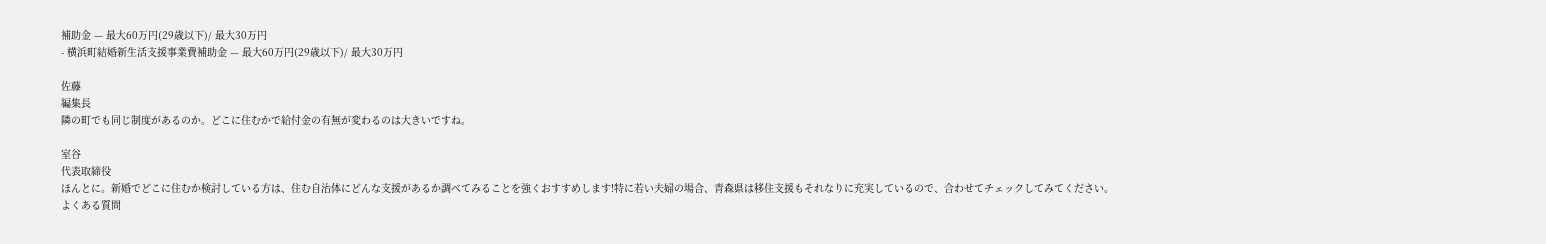補助金 — 最大60万円(29歳以下)/ 最大30万円
- 横浜町結婚新生活支援事業費補助金 — 最大60万円(29歳以下)/ 最大30万円

佐藤
編集長
隣の町でも同じ制度があるのか。どこに住むかで給付金の有無が変わるのは大きいですね。

室谷
代表取締役
ほんとに。新婚でどこに住むか検討している方は、住む自治体にどんな支援があるか調べてみることを強くおすすめします!特に若い夫婦の場合、青森県は移住支援もそれなりに充実しているので、合わせてチェックしてみてください。
よくある質問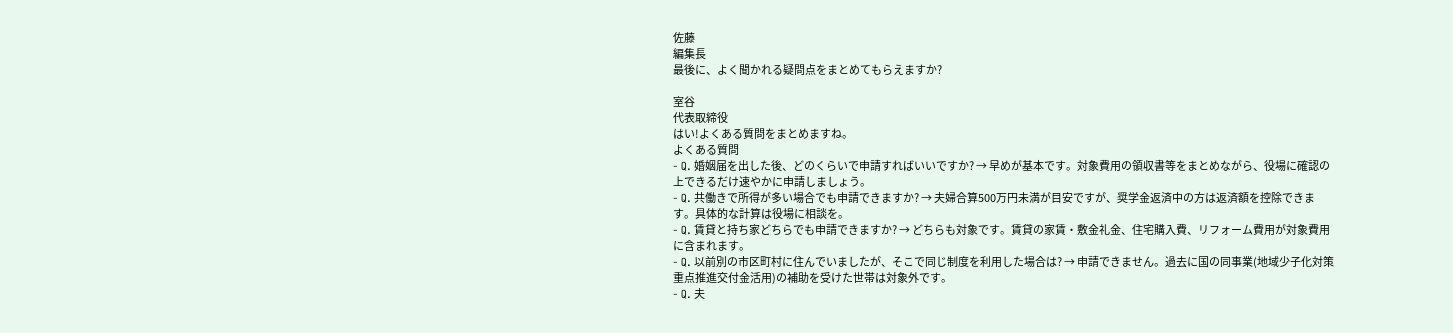佐藤
編集長
最後に、よく聞かれる疑問点をまとめてもらえますか?

室谷
代表取締役
はい!よくある質問をまとめますね。
よくある質問
- Q. 婚姻届を出した後、どのくらいで申請すればいいですか? → 早めが基本です。対象費用の領収書等をまとめながら、役場に確認の上できるだけ速やかに申請しましょう。
- Q. 共働きで所得が多い場合でも申請できますか? → 夫婦合算500万円未満が目安ですが、奨学金返済中の方は返済額を控除できます。具体的な計算は役場に相談を。
- Q. 賃貸と持ち家どちらでも申請できますか? → どちらも対象です。賃貸の家賃・敷金礼金、住宅購入費、リフォーム費用が対象費用に含まれます。
- Q. 以前別の市区町村に住んでいましたが、そこで同じ制度を利用した場合は? → 申請できません。過去に国の同事業(地域少子化対策重点推進交付金活用)の補助を受けた世帯は対象外です。
- Q. 夫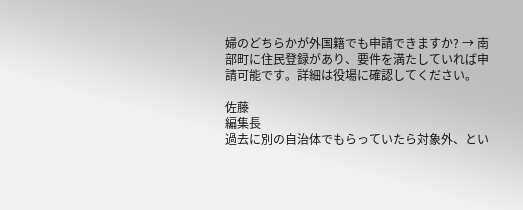婦のどちらかが外国籍でも申請できますか? → 南部町に住民登録があり、要件を満たしていれば申請可能です。詳細は役場に確認してください。

佐藤
編集長
過去に別の自治体でもらっていたら対象外、とい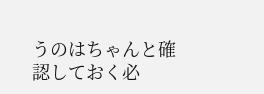うのはちゃんと確認しておく必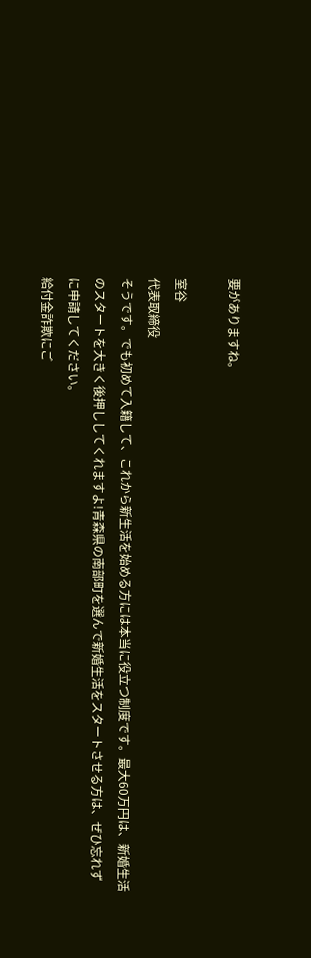要がありますね。

室谷
代表取締役
そうです。でも初めて入籍して、これから新生活を始める方には本当に役立つ制度です。最大60万円は、新婚生活のスタートを大きく後押ししてくれますよ!青森県の南部町を選んで新婚生活をスタートさせる方は、ぜひ忘れずに申請してください。
給付金詐欺にご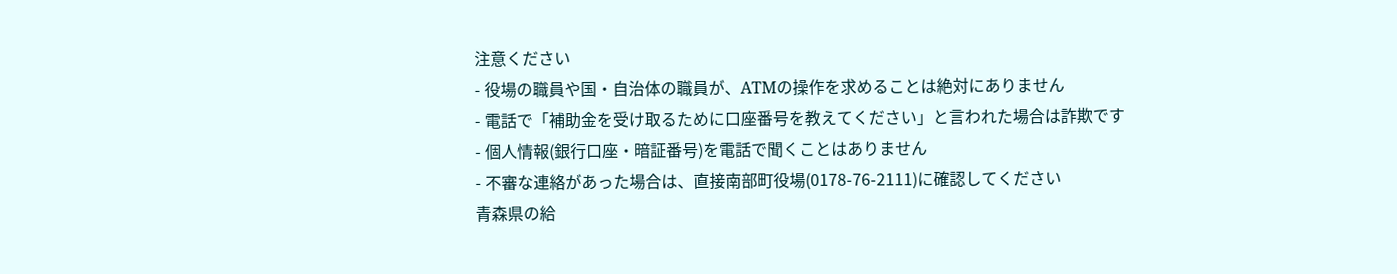注意ください
- 役場の職員や国・自治体の職員が、ATMの操作を求めることは絶対にありません
- 電話で「補助金を受け取るために口座番号を教えてください」と言われた場合は詐欺です
- 個人情報(銀行口座・暗証番号)を電話で聞くことはありません
- 不審な連絡があった場合は、直接南部町役場(0178-76-2111)に確認してください
青森県の給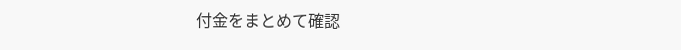付金をまとめて確認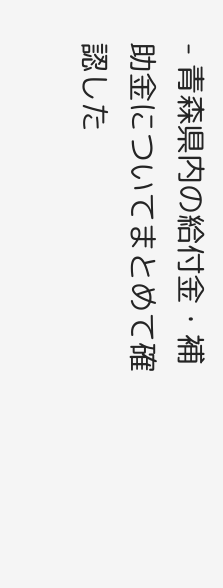- 青森県内の給付金・補助金についてまとめて確認した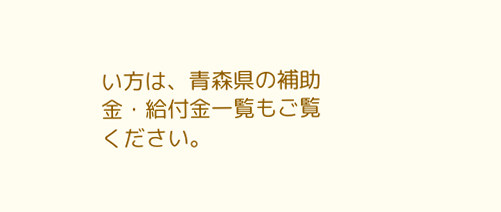い方は、青森県の補助金・給付金一覧もご覧ください。